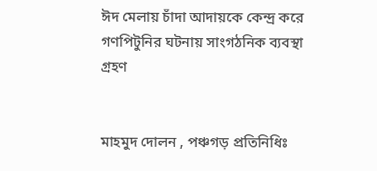ঈদ মেলায় চাঁদা আদায়কে কেন্দ্র করে গণপিটুনির ঘটনায় সাংগঠনিক ব্যবস্থা গ্রহণ


মাহমুদ দোলন , পঞ্চগড় প্রতিনিধিঃ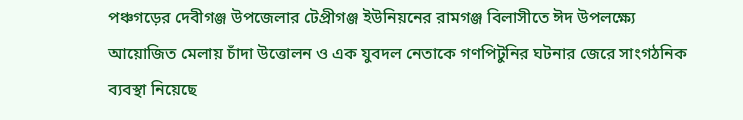পঞ্চগড়ের দেবীগঞ্জ উপজেলার টেপ্রীগঞ্জ ইউনিয়নের রামগঞ্জ বিলাসীতে ঈদ উপলক্ষ্যে আয়োজিত মেলায় চাঁদা উত্তোলন ও এক যুবদল নেতাকে গণপিটুনির ঘটনার জেরে সাংগঠনিক ব্যবস্থা নিয়েছে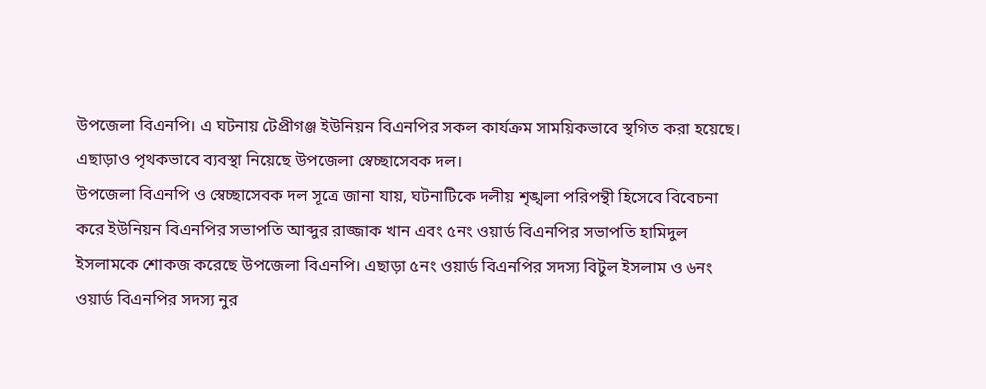উপজেলা বিএনপি। এ ঘটনায় টেপ্রীগঞ্জ ইউনিয়ন বিএনপির সকল কার্যক্রম সাময়িকভাবে স্থগিত করা হয়েছে। এছাড়াও পৃথকভাবে ব্যবস্থা নিয়েছে উপজেলা স্বেচ্ছাসেবক দল।
উপজেলা বিএনপি ও স্বেচ্ছাসেবক দল সূত্রে জানা যায়, ঘটনাটিকে দলীয় শৃঙ্খলা পরিপন্থী হিসেবে বিবেচনা করে ইউনিয়ন বিএনপির সভাপতি আব্দুর রাজ্জাক খান এবং ৫নং ওয়ার্ড বিএনপির সভাপতি হামিদুল ইসলামকে শোকজ করেছে উপজেলা বিএনপি। এছাড়া ৫নং ওয়ার্ড বিএনপির সদস্য বিটুল ইসলাম ও ৬নং ওয়ার্ড বিএনপির সদস্য নুর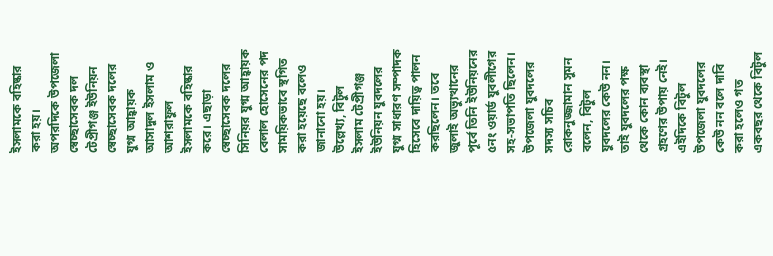ইসলামকে বহিষ্কার করা হয়।
অপরদিকে উপজেলা স্বেচ্ছাসেবক দল টেপ্রীগঞ্জ ইউনিয়ন স্বেচ্ছাসেবক দলের যুগ্ম আহ্বায়ক আসাদুল ইসলাম ও আশরাফুল ইসলামকে বহিষ্কার করে। এছাড়া স্বেচ্ছাসেবক দলের সিনিয়র যুগ্ম আহ্বায়ক বেলাল হোসেনের পদ সাময়িকভাবে স্থগিত করা হয়েছে বলেও জানানো হয়।
উল্লেখ্য, বিটুল ইসলাম টেপ্রীগঞ্জ ইউনিয়ন যুবদলের যুগ্ম সাধারণ সম্পাদক হিসেবে দায়িত্ব পালন করছিলেন। তবে জুলাই অভ্যুত্থানের পূর্বে তিনি ইউনিয়নের ৫নং ওয়ার্ড যুবলীগের সহ-সভাপতি ছিলেন।
উপজেলা যুবদলের সদস্য সচিব রোকনুজ্জামান সুমন বলেন, বিটুল যুবদলের কেউ নন। তাই যুবদলের পক্ষ থেকে কোন ব্যবস্থা গ্রহণের উপায় নেই। এইদিকে বিটুল উপজেলা যুবদলের কেউ নন বলে দাবি করা হলেও গত একবছর থেকে বিটুল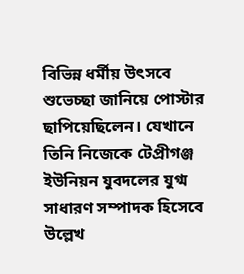বিভিন্ন ধর্মীয় উৎসবে শুভেচ্ছা জানিয়ে পোস্টার ছাপিয়েছিলেন। যেখানে তিনি নিজেকে টেপ্রীগঞ্জ ইউনিয়ন যুবদলের যুগ্ম সাধারণ সম্পাদক হিসেবে উল্লেখ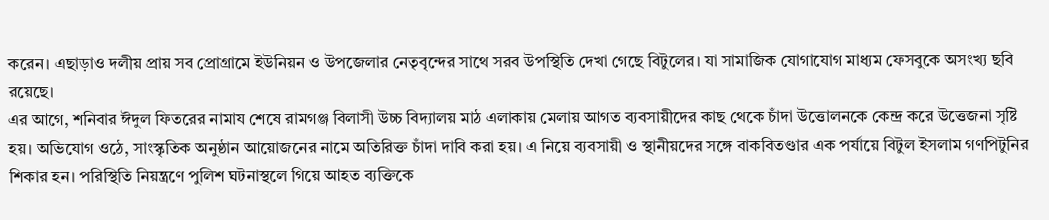করেন। এছাড়াও দলীয় প্রায় সব প্রোগ্রামে ইউনিয়ন ও উপজেলার নেতৃবৃন্দের সাথে সরব উপস্থিতি দেখা গেছে বিটুলের। যা সামাজিক যোগাযোগ মাধ্যম ফেসবুকে অসংখ্য ছবি রয়েছে।
এর আগে, শনিবার ঈদুল ফিতরের নামায শেষে রামগঞ্জ বিলাসী উচ্চ বিদ্যালয় মাঠ এলাকায় মেলায় আগত ব্যবসায়ীদের কাছ থেকে চাঁদা উত্তোলনকে কেন্দ্র করে উত্তেজনা সৃষ্টি হয়। অভিযোগ ওঠে, সাংস্কৃতিক অনুষ্ঠান আয়োজনের নামে অতিরিক্ত চাঁদা দাবি করা হয়। এ নিয়ে ব্যবসায়ী ও স্থানীয়দের সঙ্গে বাকবিতণ্ডার এক পর্যায়ে বিটুল ইসলাম গণপিটুনির শিকার হন। পরিস্থিতি নিয়ন্ত্রণে পুলিশ ঘটনাস্থলে গিয়ে আহত ব্যক্তিকে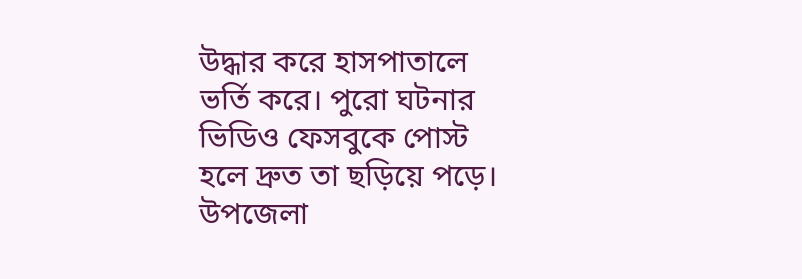উদ্ধার করে হাসপাতালে ভর্তি করে। পুরো ঘটনার ভিডিও ফেসবুকে পোস্ট হলে দ্রুত তা ছড়িয়ে পড়ে।
উপজেলা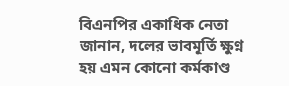বিএনপির একাধিক নেতা জানান, দলের ভাবমূর্তি ক্ষুণ্ন হয় এমন কোনো কর্মকাণ্ড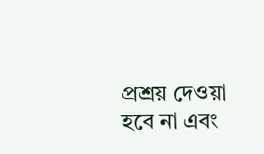প্রশ্রয় দেওয়া হবে না এবং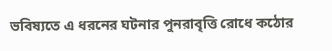ভবিষ্যতে এ ধরনের ঘটনার পুনরাবৃত্তি রোধে কঠোর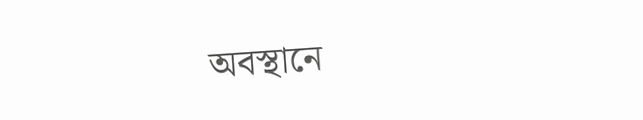অবস্থানে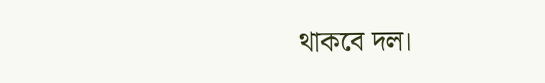থাকবে দল।